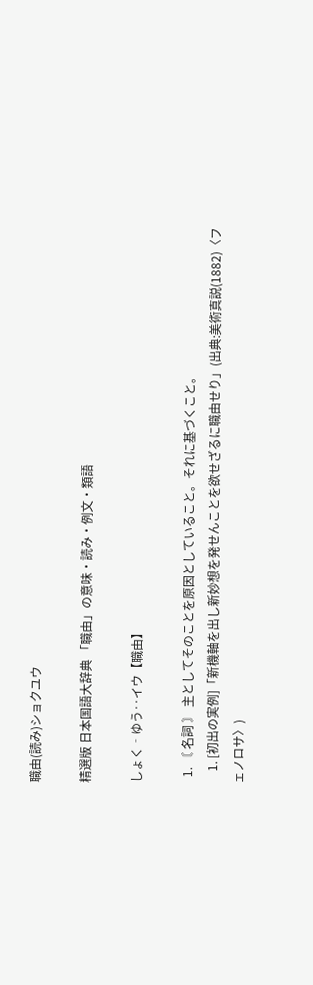職由(読み)ショクユウ

精選版 日本国語大辞典 「職由」の意味・読み・例文・類語

しょく‐ゆう‥イウ【職由】

  1. 〘 名詞 〙 主としてそのことを原因としていること。それに基づくこと。
    1. [初出の実例]「新機軸を出し新妙想を発せんことを欲せざるに職由せり」(出典:美術真説(1882)〈フェノロサ〉)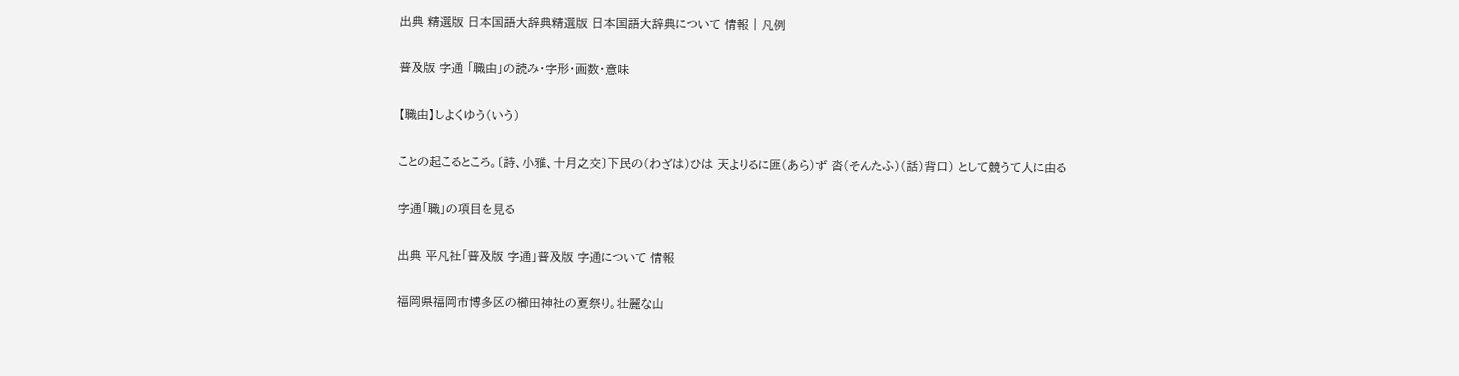出典 精選版 日本国語大辞典精選版 日本国語大辞典について 情報 | 凡例

普及版 字通 「職由」の読み・字形・画数・意味

【職由】しよくゆう(いう)

ことの起こるところ。〔詩、小雅、十月之交〕下民の(わざは)ひは 天よりるに匪(あら)ず 沓(そんたふ)(話)背口) として競うて人に由る

字通「職」の項目を見る

出典 平凡社「普及版 字通」普及版 字通について 情報

福岡県福岡市博多区の櫛田神社の夏祭り。壮麗な山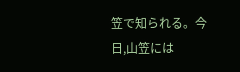笠で知られる。今日,山笠には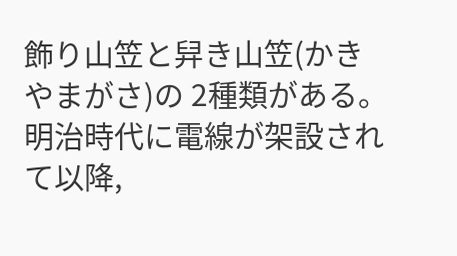飾り山笠と舁き山笠(かきやまがさ)の 2種類がある。明治時代に電線が架設されて以降,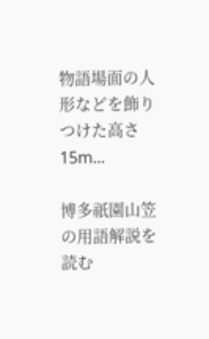物語場面の人形などを飾りつけた高さ 15m...

博多祇園山笠の用語解説を読む